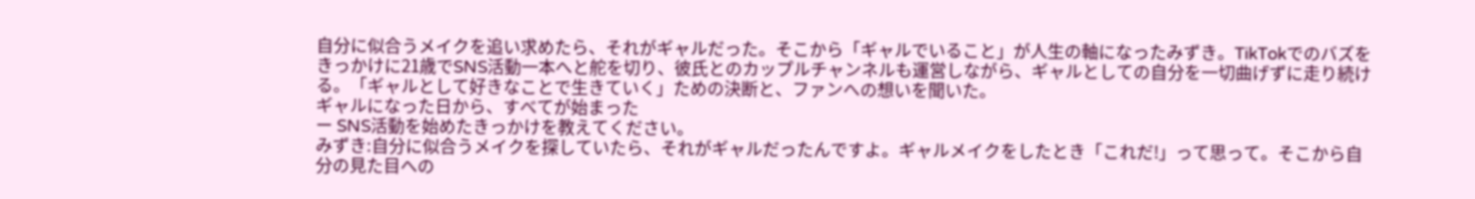自分に似合うメイクを追い求めたら、それがギャルだった。そこから「ギャルでいること」が人生の軸になったみずき。TikTokでのバズをきっかけに21歳でSNS活動一本へと舵を切り、彼氏とのカップルチャンネルも運営しながら、ギャルとしての自分を一切曲げずに走り続ける。「ギャルとして好きなことで生きていく」ための決断と、ファンへの想いを聞いた。
ギャルになった日から、すべてが始まった
ー SNS活動を始めたきっかけを教えてください。
みずき:自分に似合うメイクを探していたら、それがギャルだったんですよ。ギャルメイクをしたとき「これだ!」って思って。そこから自分の見た目への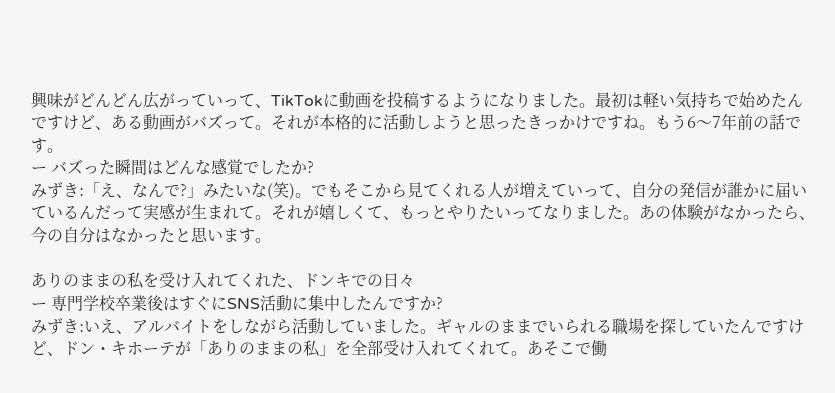興味がどんどん広がっていって、TikTokに動画を投稿するようになりました。最初は軽い気持ちで始めたんですけど、ある動画がバズって。それが本格的に活動しようと思ったきっかけですね。もう6〜7年前の話です。
ー バズった瞬間はどんな感覚でしたか?
みずき:「え、なんで?」みたいな(笑)。でもそこから見てくれる人が増えていって、自分の発信が誰かに届いているんだって実感が生まれて。それが嬉しくて、もっとやりたいってなりました。あの体験がなかったら、今の自分はなかったと思います。

ありのままの私を受け入れてくれた、ドンキでの日々
ー 専門学校卒業後はすぐにSNS活動に集中したんですか?
みずき:いえ、アルバイトをしながら活動していました。ギャルのままでいられる職場を探していたんですけど、ドン・キホーテが「ありのままの私」を全部受け入れてくれて。あそこで働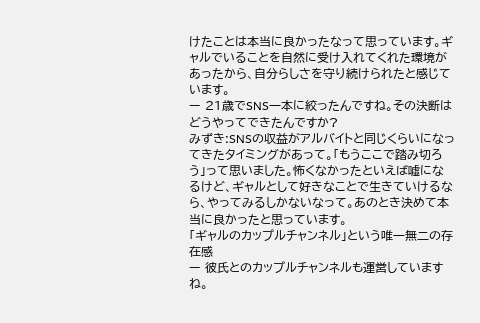けたことは本当に良かったなって思っています。ギャルでいることを自然に受け入れてくれた環境があったから、自分らしさを守り続けられたと感じています。
ー 21歳でSNS一本に絞ったんですね。その決断はどうやってできたんですか?
みずき:SNSの収益がアルバイトと同じくらいになってきたタイミングがあって。「もうここで踏み切ろう」って思いました。怖くなかったといえば嘘になるけど、ギャルとして好きなことで生きていけるなら、やってみるしかないなって。あのとき決めて本当に良かったと思っています。
「ギャルのカップルチャンネル」という唯一無二の存在感
ー 彼氏とのカップルチャンネルも運営していますね。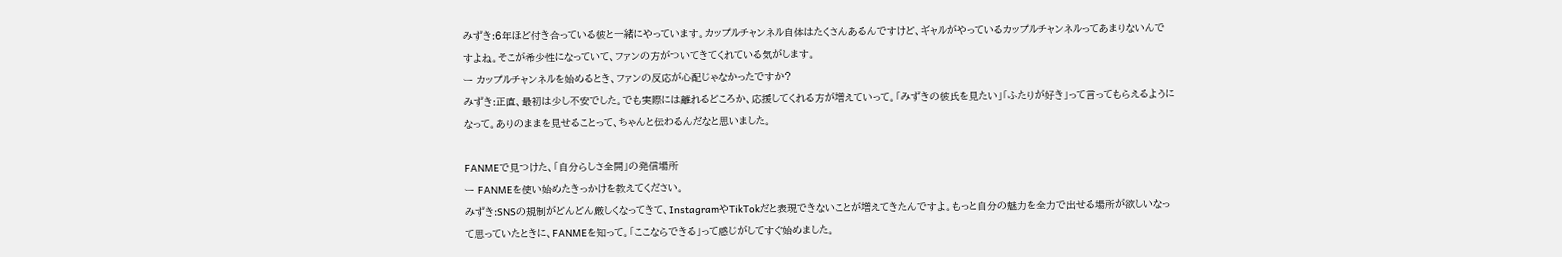みずき:6年ほど付き合っている彼と一緒にやっています。カップルチャンネル自体はたくさんあるんですけど、ギャルがやっているカップルチャンネルってあまりないんですよね。そこが希少性になっていて、ファンの方がついてきてくれている気がします。
ー カップルチャンネルを始めるとき、ファンの反応が心配じゃなかったですか?
みずき:正直、最初は少し不安でした。でも実際には離れるどころか、応援してくれる方が増えていって。「みずきの彼氏を見たい」「ふたりが好き」って言ってもらえるようになって。ありのままを見せることって、ちゃんと伝わるんだなと思いました。

FANMEで見つけた、「自分らしさ全開」の発信場所
ー FANMEを使い始めたきっかけを教えてください。
みずき:SNSの規制がどんどん厳しくなってきて、InstagramやTikTokだと表現できないことが増えてきたんですよ。もっと自分の魅力を全力で出せる場所が欲しいなって思っていたときに、FANMEを知って。「ここならできる」って感じがしてすぐ始めました。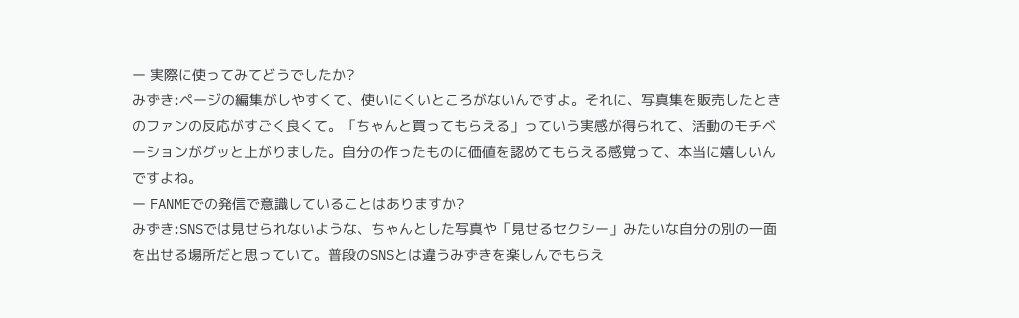ー 実際に使ってみてどうでしたか?
みずき:ページの編集がしやすくて、使いにくいところがないんですよ。それに、写真集を販売したときのファンの反応がすごく良くて。「ちゃんと買ってもらえる」っていう実感が得られて、活動のモチベーションがグッと上がりました。自分の作ったものに価値を認めてもらえる感覚って、本当に嬉しいんですよね。
ー FANMEでの発信で意識していることはありますか?
みずき:SNSでは見せられないような、ちゃんとした写真や「見せるセクシー」みたいな自分の別の一面を出せる場所だと思っていて。普段のSNSとは違うみずきを楽しんでもらえ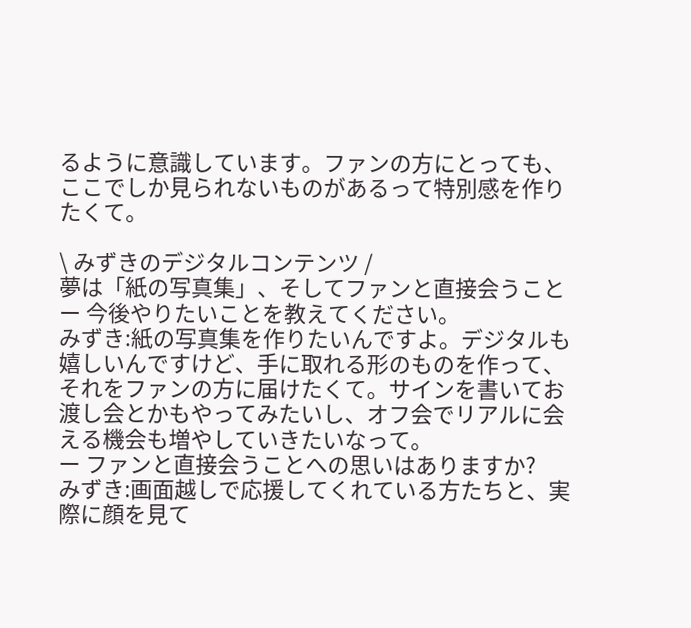るように意識しています。ファンの方にとっても、ここでしか見られないものがあるって特別感を作りたくて。

\ みずきのデジタルコンテンツ /
夢は「紙の写真集」、そしてファンと直接会うこと
ー 今後やりたいことを教えてください。
みずき:紙の写真集を作りたいんですよ。デジタルも嬉しいんですけど、手に取れる形のものを作って、それをファンの方に届けたくて。サインを書いてお渡し会とかもやってみたいし、オフ会でリアルに会える機会も増やしていきたいなって。
ー ファンと直接会うことへの思いはありますか?
みずき:画面越しで応援してくれている方たちと、実際に顔を見て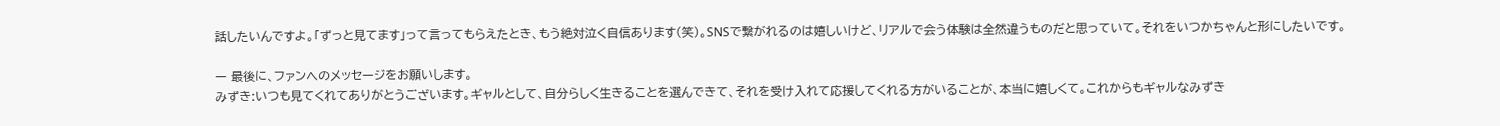話したいんですよ。「ずっと見てます」って言ってもらえたとき、もう絶対泣く自信あります(笑)。SNSで繋がれるのは嬉しいけど、リアルで会う体験は全然違うものだと思っていて。それをいつかちゃんと形にしたいです。

ー 最後に、ファンへのメッセージをお願いします。
みずき:いつも見てくれてありがとうございます。ギャルとして、自分らしく生きることを選んできて、それを受け入れて応援してくれる方がいることが、本当に嬉しくて。これからもギャルなみずき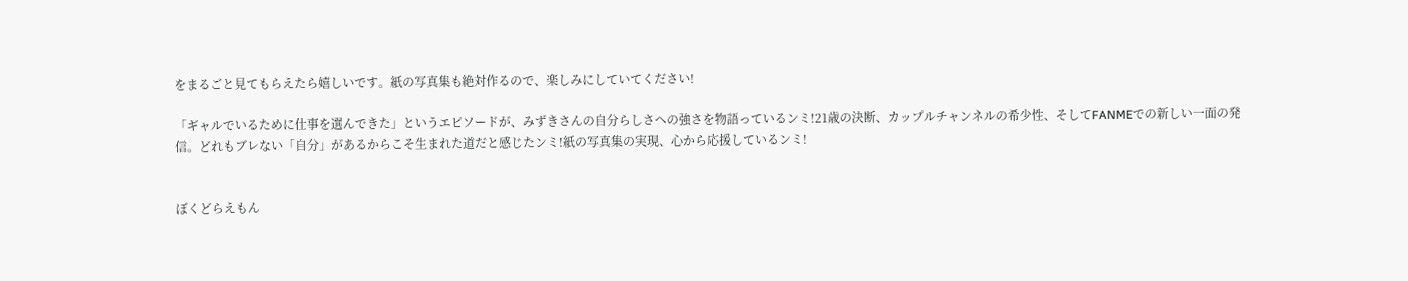をまるごと見てもらえたら嬉しいです。紙の写真集も絶対作るので、楽しみにしていてください!

「ギャルでいるために仕事を選んできた」というエピソードが、みずきさんの自分らしさへの強さを物語っているンミ!21歳の決断、カップルチャンネルの希少性、そしてFANMEでの新しい一面の発信。どれもブレない「自分」があるからこそ生まれた道だと感じたンミ!紙の写真集の実現、心から応援しているンミ!


ぼくどらえもん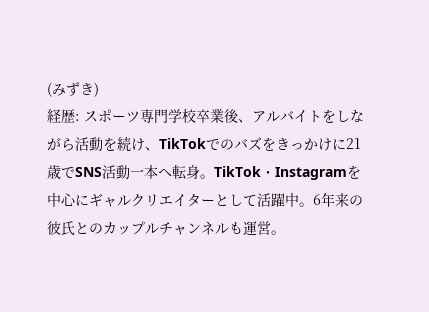(みずき)
経歴: スポーツ専門学校卒業後、アルバイトをしながら活動を続け、TikTokでのバズをきっかけに21歳でSNS活動一本へ転身。TikTok・Instagramを中心にギャルクリエイターとして活躍中。6年来の彼氏とのカップルチャンネルも運営。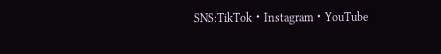SNS:TikTok・Instagram・YouTube